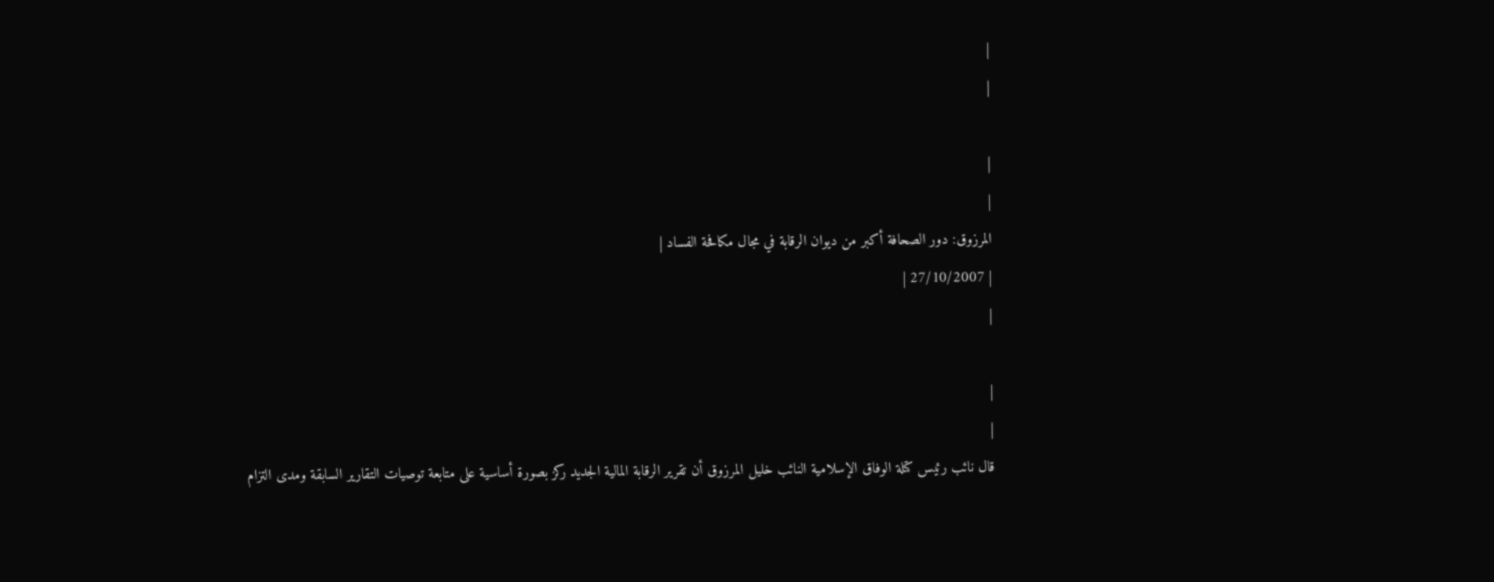|
|

|
|
المرزوق: دور الصحافة أكبر من ديوان الرقابة في مجال مكافحة الفساد |
| 27/10/2007 |
|

|
|
قال نائب رئيس كتلة الوفاق الإسلامية النائب خليل المرزوق أن تقرير الرقابة المالية الجديد ركز بصورة أساسية على متابعة توصيات التقارير السابقة ومدى التزام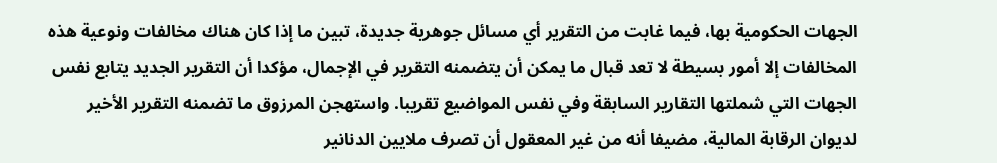الجهات الحكومية بها، فيما غابت من التقرير أي مسائل جوهرية جديدة، تبين ما إذا كان هناك مخالفات ونوعية هذه المخالفات إلا أمور بسيطة لا تعد قبال ما يمكن أن يتضمنه التقرير في الإجمال، مؤكدا أن التقرير الجديد يتابع نفس الجهات التي شملتها التقارير السابقة وفي نفس المواضيع تقريبا. واستهجن المرزوق ما تضمنه التقرير الأخير لديوان الرقابة المالية، مضيفا أنه من غير المعقول أن تصرف ملايين الدنانير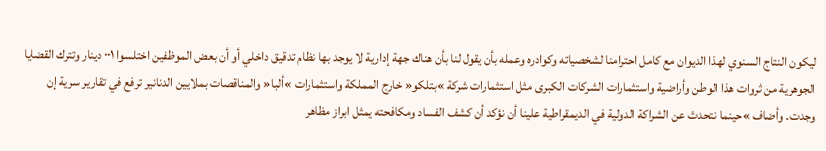ليكون النتاج السنوي لهذا الديوان مع كامل احترامنا لشخصياته وكوادره وعمله بأن يقول لنا بأن هناك جهة إدارية لا يوجد بها نظام تدقيق داخلي أو أن بعض الموظفين اختلسوا ٠٠١ دينار وتترك القضايا الجوهرية من ثروات هذا الوطن وأراضية واستثمارات الشركات الكبرى مثل استثمارات شركة »بتلكو« خارج المملكة واستثمارات »ألبا« والمناقصات بملايين الدنانير ترفع في تقارير سرية إن وجدت. وأضاف »حينما نتحدث عن الشراكة الدولية في الديمقراطية علينا أن نؤكد أن كشف الفساد ومكافحته يمثل ابراز مظاهر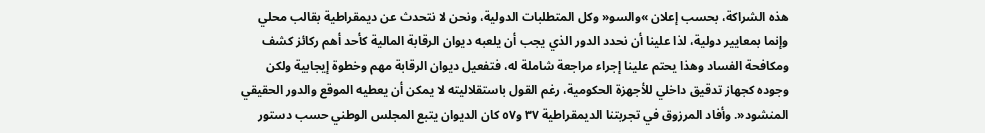هذه الشراكة، بحسب إعلان »والسو« وكل المتطلبات الدولية، ونحن لا نتحدث عن ديمقراطية بقالب محلي وإنما بمعايير دولية، لذا علينا أن نحدد الدور الذي يجب أن يلعبه ديوان الرقابة المالية كأحد أهم ركائز كشف ومكافحة الفساد وهذا يحتم علينا إجراء مراجعة شاملة له، فتفعيل ديوان الرقابة مهم وخطوة إيجابية ولكن وجوده كجهاز تدقيق داخلي للأجهزة الحكومية، رغم القول باستقلاليته لا يمكن أن يعطيه الموقع والدور الحقيقي المنشود«. وأفاد المرزوق في تجربتنا الديمقراطية ٣٧ و٥٧ كان الديوان يتبع المجلس الوطني حسب دستور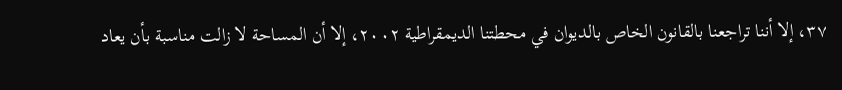٣٧، إلا أننا تراجعنا بالقانون الخاص بالديوان في محطتنا الديمقراطية ٢٠٠٢، إلا أن المساحة لا زالت مناسبة بأن يعاد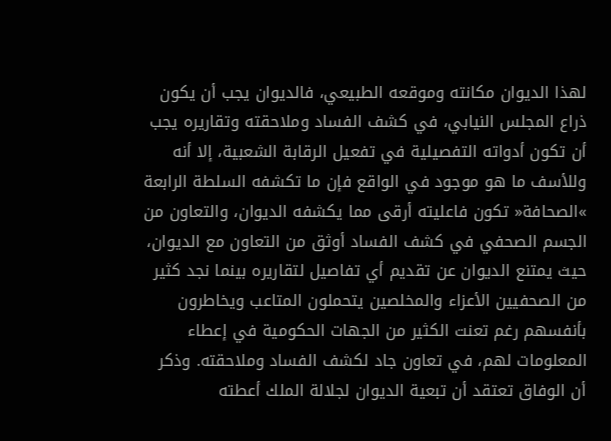لهذا الديوان مكانته وموقعه الطبيعي، فالديوان يجب أن يكون ذراع المجلس النيابي، في كشف الفساد وملاحقته وتقاريره يجب أن تكون أدواته التفصيلية في تفعيل الرقابة الشعبية، إلا أنه وللأسف ما هو موجود في الواقع فإن ما تكشفه السلطة الرابعة »الصحافة« تكون فاعليته أرقى مما يكشفه الديوان، والتعاون من الجسم الصحفي في كشف الفساد أوثق من التعاون مع الديوان، حيث يمتنع الديوان عن تقديم أي تفاصيل لتقاريره بينما نجد كثير من الصحفيين الأعزاء والمخلصين يتحملون المتاعب ويخاطرون بأنفسهم رغم تعنت الكثير من الجهات الحكومية في إعطاء المعلومات لهم، في تعاون جاد لكشف الفساد وملاحقته. وذكر أن الوفاق تعتقد أن تبعية الديوان لجلالة الملك أعطته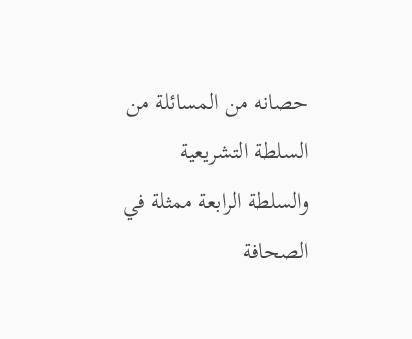حصانه من المسائلة من السلطة التشريعية والسلطة الرابعة ممثلة في الصحافة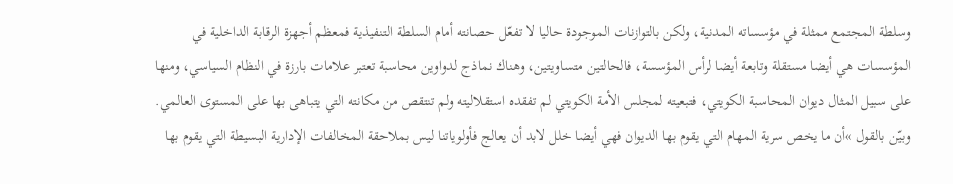وسلطة المجتمع ممثلة في مؤسساته المدنية، ولكن بالتوازنات الموجودة حاليا لا تفعّل حصانته أمام السلطة التنفيذية فمعظم أجهزة الرقابة الداخلية في المؤسسات هي أيضا مستقلة وتابعة أيضا لرأس المؤسسة، فالحالتين متساويتين، وهناك نماذج لدواوين محاسبة تعتبر علامات بارزة في النظام السياسي، ومنها على سبيل المثال ديوان المحاسبة الكويتي، فتبعيته لمجلس الأمة الكويتي لم تفقده استقلاليته ولم تنتقص من مكانته التي يتباهى بها على المستوى العالمي. وبيّن بالقول »أن ما يخص سرية المهام التي يقوم بها الديوان فهي أيضا خلل لابد أن يعالج فأولوياتنا ليس بملاحقة المخالفات الإدارية البسيطة التي يقوم بها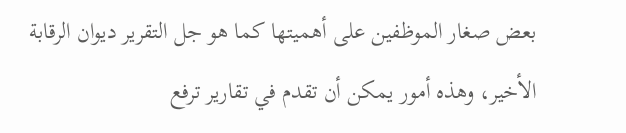بعض صغار الموظفين على أهميتها كما هو جل التقرير ديوان الرقابة الأخير، وهذه أمور يمكن أن تقدم في تقارير ترفع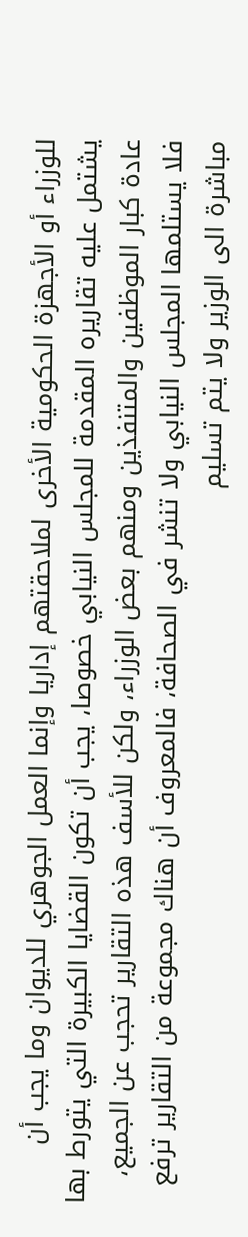للوزراء أو الأجهزة الحكومية الأخرى لملاحقتهم إداريا وإنما العمل الجوهري للديوان وما يجب أن يشتمل عليه تقاريره المقدمة للمجلس النيابي خصوصا، يجب أن تكون القضايا الكبيرة التي يتورط بها عادة كبار الموظفين والمتنفذين ومنهم بعض الوزراء، ولكن للأسف هذه التقارير تحجب عن الجميع، فلا يستلمها المجلس النيابي ولا تنشر في الصحافة، فالمعروف أن هناك مجموعة من التقارير ترفع مباشرة الى الوزير ولا يتم تسليم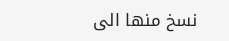نسخ منها الى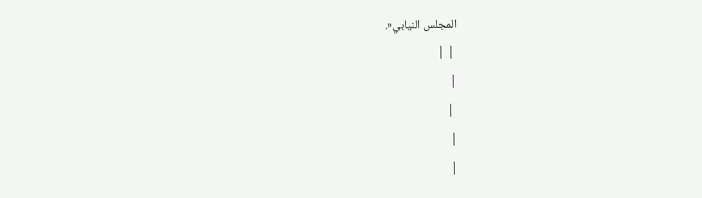المجلس النيابي«.
 | |
|
 |
|
|